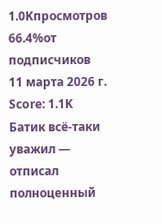1.0Kпросмотров
66.4%от подписчиков
11 марта 2026 г.
Score: 1.1K
Батик всё-таки уважил — отписал полноценный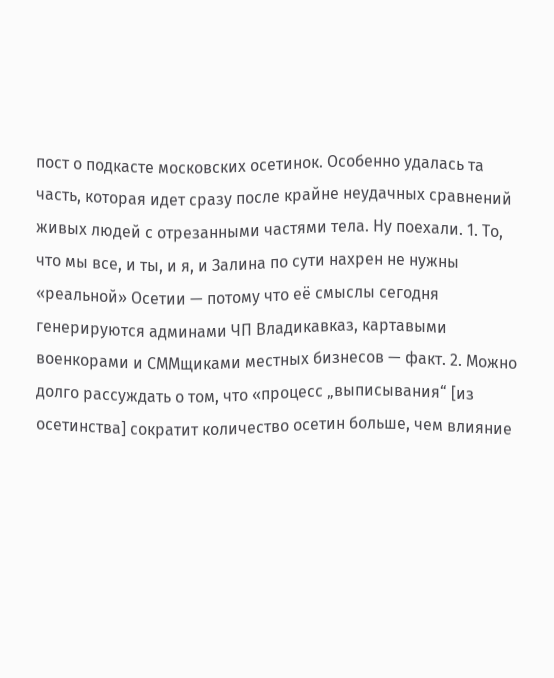пост о подкасте московских осетинок. Особенно удалась та часть, которая идет сразу после крайне неудачных сравнений живых людей с отрезанными частями тела. Ну поехали. 1. То, что мы все, и ты, и я, и Залина по сути нахрен не нужны «реальной» Осетии — потому что её смыслы сегодня генерируются админами ЧП Владикавказ, картавыми военкорами и СММщиками местных бизнесов — факт. 2. Можно долго рассуждать о том, что «процесс „выписывания“ [из осетинства] сократит количество осетин больше, чем влияние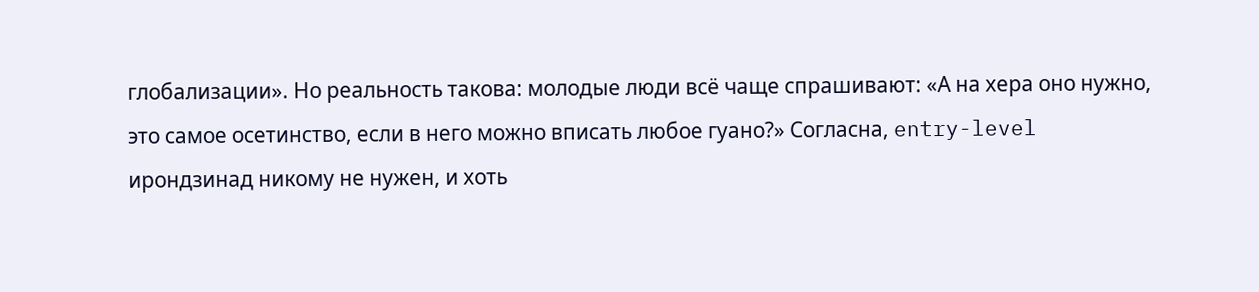глобализации». Но реальность такова: молодые люди всё чаще спрашивают: «А на хера оно нужно, это самое осетинство, если в него можно вписать любое гуано?» Согласна, entry-level ирондзинад никому не нужен, и хоть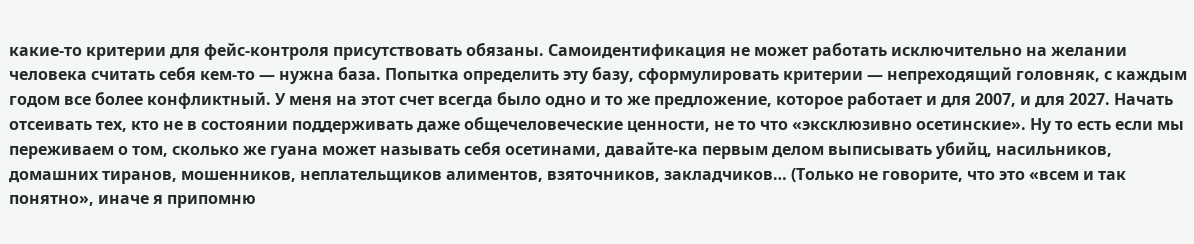какие-то критерии для фейс-контроля присутствовать обязаны. Самоидентификация не может работать исключительно на желании человека считать себя кем-то — нужна база. Попытка определить эту базу, сформулировать критерии — непреходящий головняк, с каждым годом все более конфликтный. У меня на этот счет всегда было одно и то же предложение, которое работает и для 2007, и для 2027. Начать отсеивать тех, кто не в состоянии поддерживать даже общечеловеческие ценности, не то что «эксклюзивно осетинские». Ну то есть если мы переживаем о том, сколько же гуана может называть себя осетинами, давайте-ка первым делом выписывать убийц, насильников, домашних тиранов, мошенников, неплательщиков алиментов, взяточников, закладчиков… (Только не говорите, что это «всем и так понятно», иначе я припомню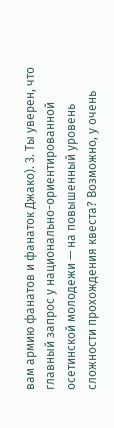вам армию фанатов и фанаток Джако). 3. Ты уверен, что главный запрос у национально-ориентированной осетинской молодежи — на повышенный уровень сложности прохождения квеста? Возможно, у очень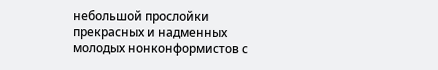небольшой прослойки прекрасных и надменных молодых нонконформистов с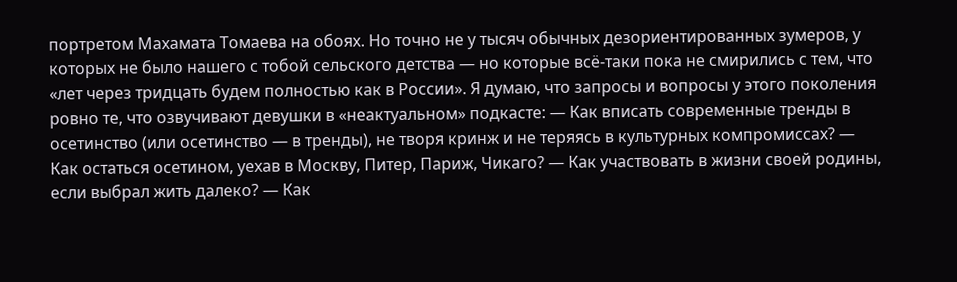портретом Махамата Томаева на обоях. Но точно не у тысяч обычных дезориентированных зумеров, у которых не было нашего с тобой сельского детства — но которые всё-таки пока не смирились с тем, что «лет через тридцать будем полностью как в России». Я думаю, что запросы и вопросы у этого поколения ровно те, что озвучивают девушки в «неактуальном» подкасте: — Как вписать современные тренды в осетинство (или осетинство — в тренды), не творя кринж и не теряясь в культурных компромиссах? — Как остаться осетином, уехав в Москву, Питер, Париж, Чикаго? — Как участвовать в жизни своей родины, если выбрал жить далеко? — Как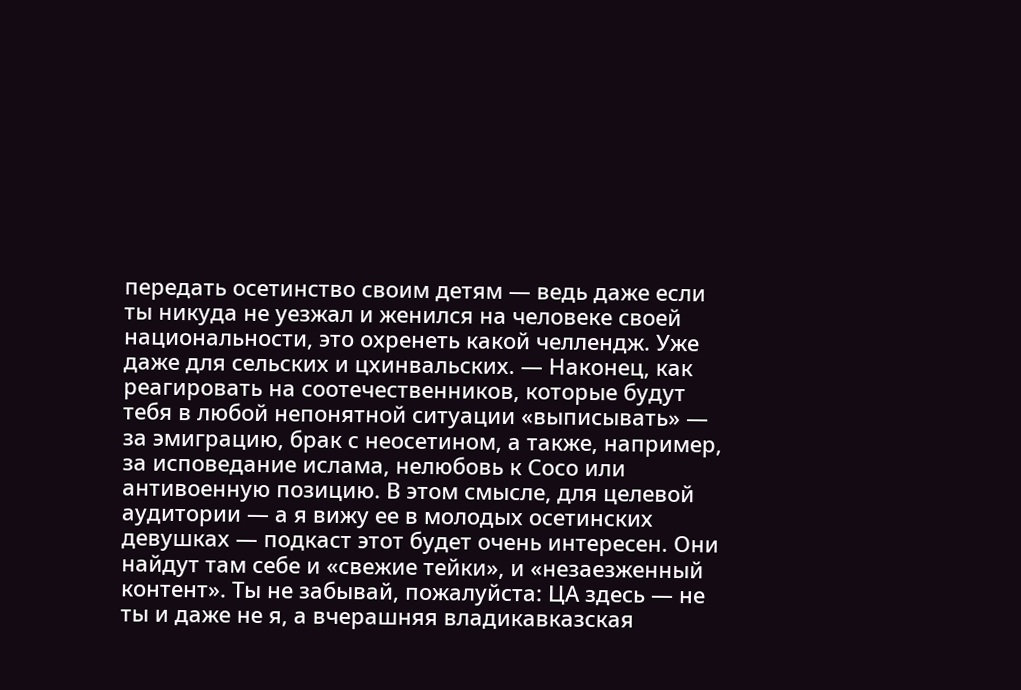передать осетинство своим детям — ведь даже если ты никуда не уезжал и женился на человеке своей национальности, это охренеть какой челлендж. Уже даже для сельских и цхинвальских. — Наконец, как реагировать на соотечественников, которые будут тебя в любой непонятной ситуации «выписывать» — за эмиграцию, брак с неосетином, а также, например, за исповедание ислама, нелюбовь к Сосо или антивоенную позицию. В этом смысле, для целевой аудитории — а я вижу ее в молодых осетинских девушках — подкаст этот будет очень интересен. Они найдут там себе и «свежие тейки», и «незаезженный контент». Ты не забывай, пожалуйста: ЦА здесь — не ты и даже не я, а вчерашняя владикавказская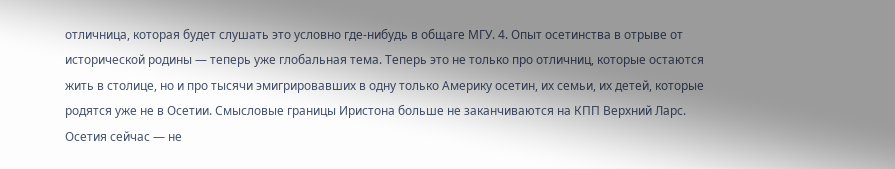отличница, которая будет слушать это условно где-нибудь в общаге МГУ. 4. Опыт осетинства в отрыве от исторической родины — теперь уже глобальная тема. Теперь это не только про отличниц, которые остаются жить в столице, но и про тысячи эмигрировавших в одну только Америку осетин, их семьи, их детей, которые родятся уже не в Осетии. Смысловые границы Иристона больше не заканчиваются на КПП Верхний Ларс. Осетия сейчас — не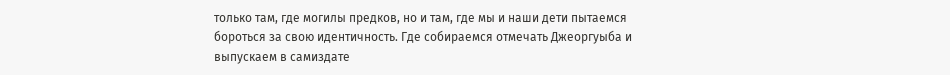только там, где могилы предков, но и там, где мы и наши дети пытаемся бороться за свою идентичность. Где собираемся отмечать Джеоргуыба и выпускаем в самиздате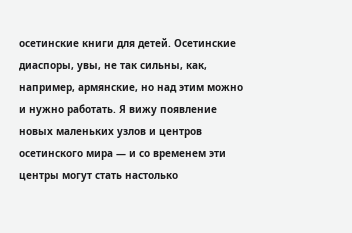осетинские книги для детей. Осетинские диаспоры, увы, не так сильны, как, например, армянские, но над этим можно и нужно работать. Я вижу появление новых маленьких узлов и центров осетинского мира — и со временем эти центры могут стать настолько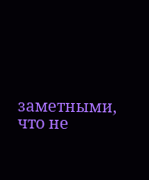заметными, что не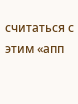считаться с этим «апп